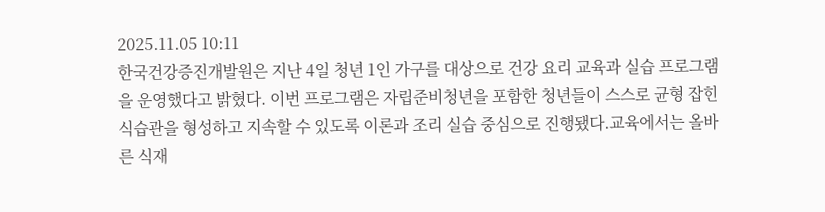2025.11.05 10:11
한국건강증진개발원은 지난 4일 청년 1인 가구를 대상으로 건강 요리 교육과 실습 프로그램을 운영했다고 밝혔다. 이번 프로그램은 자립준비청년을 포함한 청년들이 스스로 균형 잡힌 식습관을 형성하고 지속할 수 있도록 이론과 조리 실습 중심으로 진행됐다.교육에서는 올바른 식재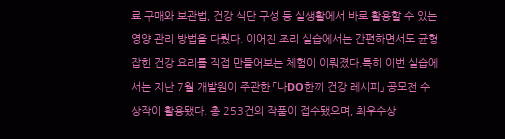료 구매와 보관법, 건강 식단 구성 등 실생활에서 바로 활용할 수 있는 영양 관리 방법을 다뤘다. 이어진 조리 실습에서는 간편하면서도 균형 잡힌 건강 요리를 직접 만들어보는 체험이 이뤄졌다.특히 이번 실습에서는 지난 7월 개발원이 주관한 「나DO한끼 건강 레시피」 공모전 수상작이 활용됐다. 총 253건의 작품이 접수됐으며, 최우수상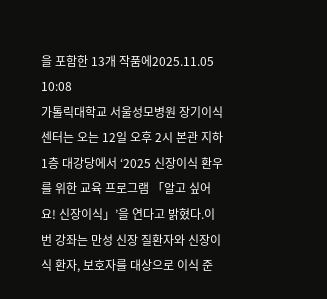을 포함한 13개 작품에2025.11.05 10:08
가톨릭대학교 서울성모병원 장기이식센터는 오는 12일 오후 2시 본관 지하 1층 대강당에서 ‘2025 신장이식 환우를 위한 교육 프로그램 「알고 싶어요! 신장이식」’을 연다고 밝혔다.이번 강좌는 만성 신장 질환자와 신장이식 환자, 보호자를 대상으로 이식 준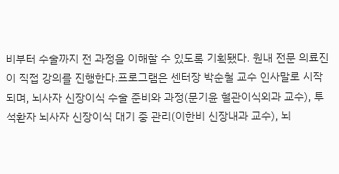비부터 수술까지 전 과정을 이해할 수 있도록 기획됐다. 원내 전문 의료진이 직접 강의를 진행한다.프로그램은 센터장 박순철 교수 인사말로 시작되며, 뇌사자 신장이식 수술 준비와 과정(문기윤 혈관이식외과 교수), 투석환자 뇌사자 신장이식 대기 중 관리(이한비 신장내과 교수), 뇌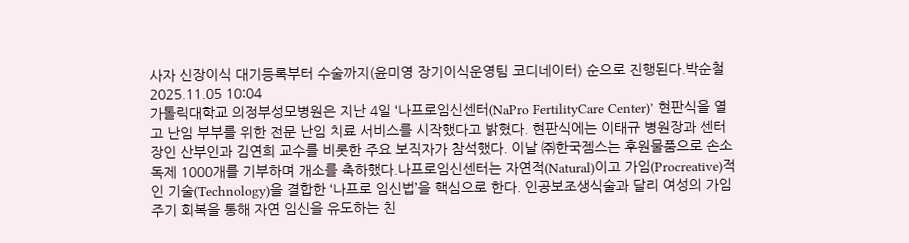사자 신장이식 대기등록부터 수술까지(윤미영 장기이식운영팀 코디네이터) 순으로 진행된다.박순철2025.11.05 10:04
가톨릭대학교 의정부성모병원은 지난 4일 ‘나프로임신센터(NaPro FertilityCare Center)’ 현판식을 열고 난임 부부를 위한 전문 난임 치료 서비스를 시작했다고 밝혔다. 현판식에는 이태규 병원장과 센터장인 산부인과 김연희 교수를 비롯한 주요 보직자가 참석했다. 이날 ㈜한국젬스는 후원물품으로 손소독제 1000개를 기부하며 개소를 축하했다.나프로임신센터는 자연적(Natural)이고 가임(Procreative)적인 기술(Technology)을 결합한 ‘나프로 임신법’을 핵심으로 한다. 인공보조생식술과 달리 여성의 가임 주기 회복을 통해 자연 임신을 유도하는 친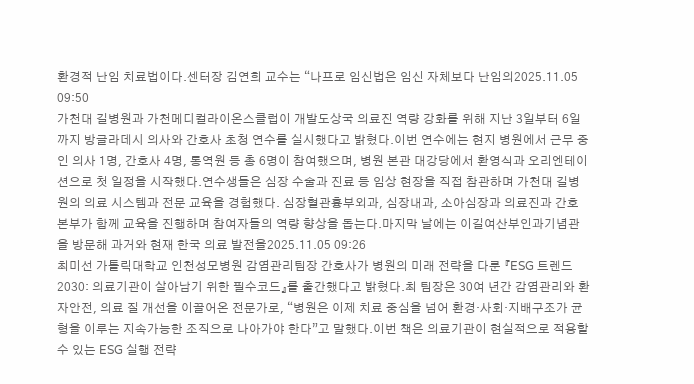환경적 난임 치료법이다.센터장 김연희 교수는 “나프로 임신법은 임신 자체보다 난임의2025.11.05 09:50
가천대 길병원과 가천메디컬라이온스클럽이 개발도상국 의료진 역량 강화를 위해 지난 3일부터 6일까지 방글라데시 의사와 간호사 초청 연수를 실시했다고 밝혔다.이번 연수에는 현지 병원에서 근무 중인 의사 1명, 간호사 4명, 통역원 등 총 6명이 참여했으며, 병원 본관 대강당에서 환영식과 오리엔테이션으로 첫 일정을 시작했다.연수생들은 심장 수술과 진료 등 임상 현장을 직접 참관하며 가천대 길병원의 의료 시스템과 전문 교육을 경험했다. 심장혈관흉부외과, 심장내과, 소아심장과 의료진과 간호본부가 함께 교육을 진행하며 참여자들의 역량 향상을 돕는다.마지막 날에는 이길여산부인과기념관을 방문해 과거와 현재 한국 의료 발전을2025.11.05 09:26
최미선 가톨릭대학교 인천성모병원 감염관리팀장 간호사가 병원의 미래 전략을 다룬 『ESG 트렌드 2030: 의료기관이 살아남기 위한 필수코드』를 출간했다고 밝혔다.최 팀장은 30여 년간 감염관리와 환자안전, 의료 질 개선을 이끌어온 전문가로, “병원은 이제 치료 중심을 넘어 환경·사회·지배구조가 균형을 이루는 지속가능한 조직으로 나아가야 한다”고 말했다.이번 책은 의료기관이 현실적으로 적용할 수 있는 ESG 실행 전략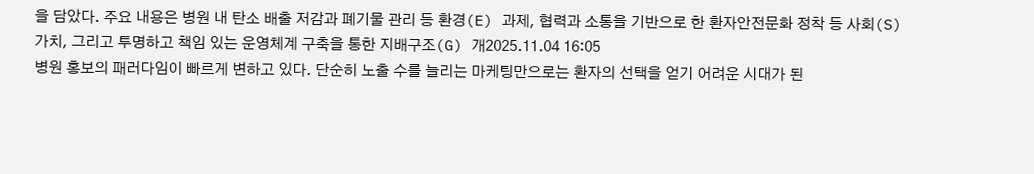을 담았다. 주요 내용은 병원 내 탄소 배출 저감과 폐기물 관리 등 환경(E) 과제, 협력과 소통을 기반으로 한 환자안전문화 정착 등 사회(S) 가치, 그리고 투명하고 책임 있는 운영체계 구축을 통한 지배구조(G) 개2025.11.04 16:05
병원 홍보의 패러다임이 빠르게 변하고 있다. 단순히 노출 수를 늘리는 마케팅만으로는 환자의 선택을 얻기 어려운 시대가 된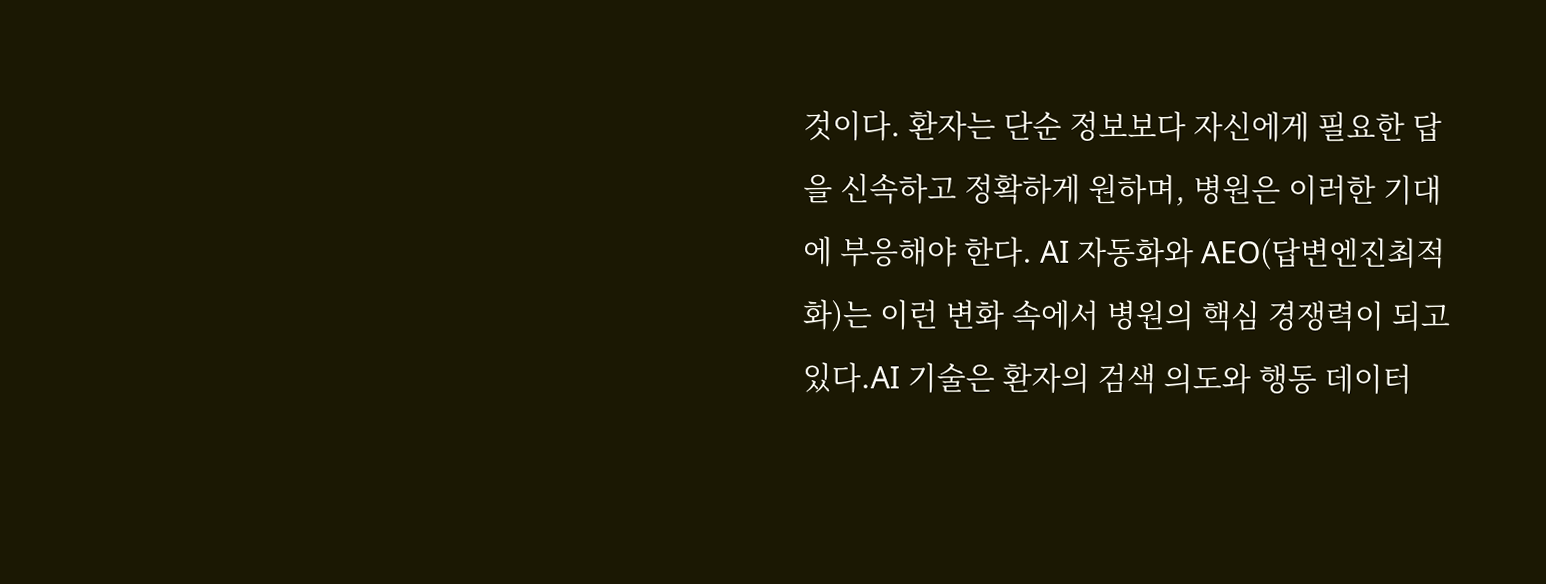것이다. 환자는 단순 정보보다 자신에게 필요한 답을 신속하고 정확하게 원하며, 병원은 이러한 기대에 부응해야 한다. AI 자동화와 AEO(답변엔진최적화)는 이런 변화 속에서 병원의 핵심 경쟁력이 되고 있다.AI 기술은 환자의 검색 의도와 행동 데이터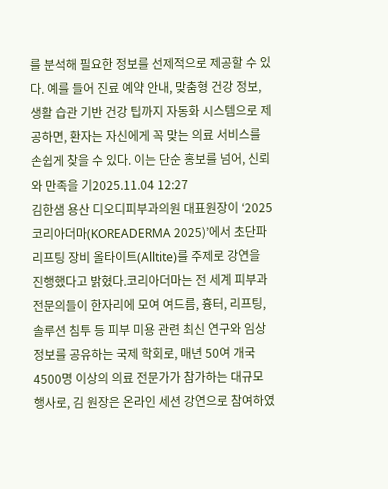를 분석해 필요한 정보를 선제적으로 제공할 수 있다. 예를 들어 진료 예약 안내, 맞춤형 건강 정보, 생활 습관 기반 건강 팁까지 자동화 시스템으로 제공하면, 환자는 자신에게 꼭 맞는 의료 서비스를 손쉽게 찾을 수 있다. 이는 단순 홍보를 넘어, 신뢰와 만족을 기2025.11.04 12:27
김한샘 용산 디오디피부과의원 대표원장이 ‘2025 코리아더마(KOREADERMA 2025)’에서 초단파 리프팅 장비 올타이트(Alltite)를 주제로 강연을 진행했다고 밝혔다.코리아더마는 전 세계 피부과 전문의들이 한자리에 모여 여드름, 흉터, 리프팅, 솔루션 침투 등 피부 미용 관련 최신 연구와 임상 정보를 공유하는 국제 학회로, 매년 50여 개국 4500명 이상의 의료 전문가가 참가하는 대규모 행사로, 김 원장은 온라인 세션 강연으로 참여하였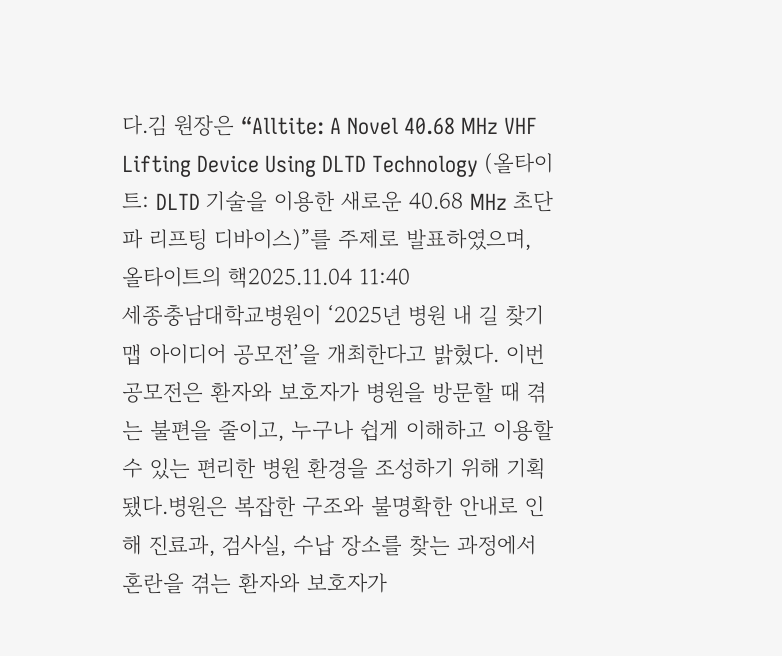다.김 원장은 “Alltite: A Novel 40.68 MHz VHF Lifting Device Using DLTD Technology (올타이트: DLTD 기술을 이용한 새로운 40.68 MHz 초단파 리프팅 디바이스)”를 주제로 발표하였으며, 올타이트의 핵2025.11.04 11:40
세종충남대학교병원이 ‘2025년 병원 내 길 찾기 맵 아이디어 공모전’을 개최한다고 밝혔다. 이번 공모전은 환자와 보호자가 병원을 방문할 때 겪는 불편을 줄이고, 누구나 쉽게 이해하고 이용할 수 있는 편리한 병원 환경을 조성하기 위해 기획됐다.병원은 복잡한 구조와 불명확한 안내로 인해 진료과, 검사실, 수납 장소를 찾는 과정에서 혼란을 겪는 환자와 보호자가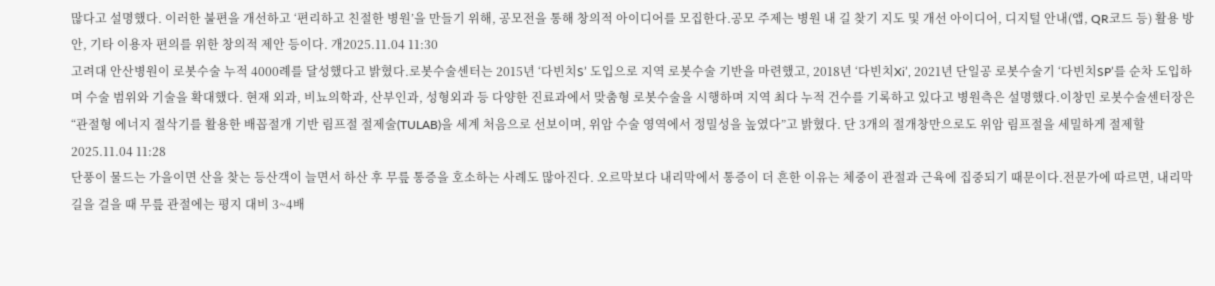많다고 설명했다. 이러한 불편을 개선하고 ‘편리하고 친절한 병원’을 만들기 위해, 공모전을 통해 창의적 아이디어를 모집한다.공모 주제는 병원 내 길 찾기 지도 및 개선 아이디어, 디지털 안내(앱, QR코드 등) 활용 방안, 기타 이용자 편의를 위한 창의적 제안 등이다. 개2025.11.04 11:30
고려대 안산병원이 로봇수술 누적 4000례를 달성했다고 밝혔다.로봇수술센터는 2015년 ‘다빈치S’ 도입으로 지역 로봇수술 기반을 마련했고, 2018년 ‘다빈치Xi’, 2021년 단일공 로봇수술기 ‘다빈치SP’를 순차 도입하며 수술 범위와 기술을 확대했다. 현재 외과, 비뇨의학과, 산부인과, 성형외과 등 다양한 진료과에서 맞춤형 로봇수술을 시행하며 지역 최다 누적 건수를 기록하고 있다고 병원측은 설명했다.이창민 로봇수술센터장은 “관절형 에너지 절삭기를 활용한 배꼽절개 기반 림프절 절제술(TULAB)을 세계 처음으로 선보이며, 위암 수술 영역에서 정밀성을 높였다”고 밝혔다. 단 3개의 절개창만으로도 위암 림프절을 세밀하게 절제할2025.11.04 11:28
단풍이 물드는 가을이면 산을 찾는 등산객이 늘면서 하산 후 무릎 통증을 호소하는 사례도 많아진다. 오르막보다 내리막에서 통증이 더 흔한 이유는 체중이 관절과 근육에 집중되기 때문이다.전문가에 따르면, 내리막길을 걸을 때 무릎 관절에는 평지 대비 3~4배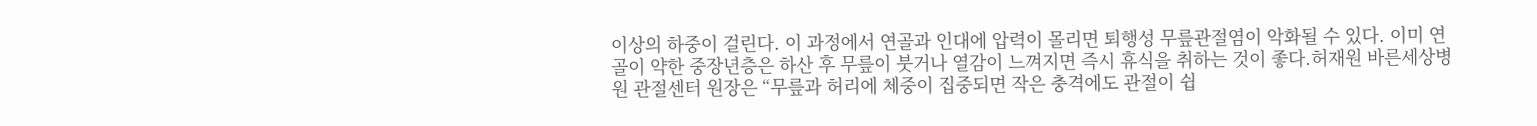이상의 하중이 걸린다. 이 과정에서 연골과 인대에 압력이 몰리면 퇴행성 무릎관절염이 악화될 수 있다. 이미 연골이 약한 중장년층은 하산 후 무릎이 붓거나 열감이 느껴지면 즉시 휴식을 취하는 것이 좋다.허재원 바른세상병원 관절센터 원장은 “무릎과 허리에 체중이 집중되면 작은 충격에도 관절이 쉽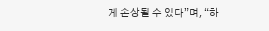게 손상될 수 있다”며, “하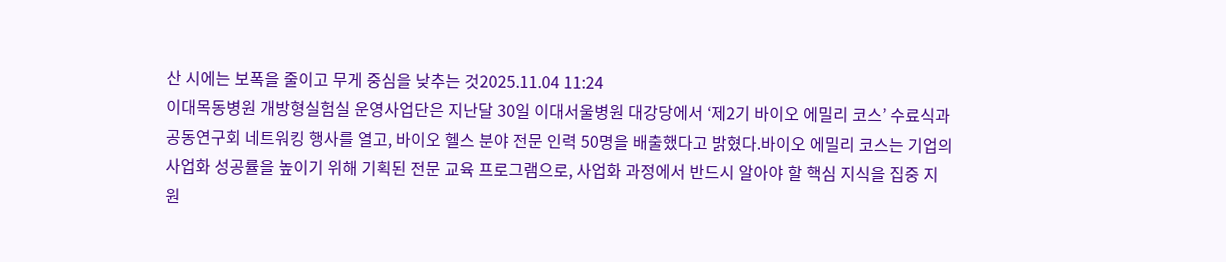산 시에는 보폭을 줄이고 무게 중심을 낮추는 것2025.11.04 11:24
이대목동병원 개방형실험실 운영사업단은 지난달 30일 이대서울병원 대강당에서 ‘제2기 바이오 에밀리 코스’ 수료식과 공동연구회 네트워킹 행사를 열고, 바이오 헬스 분야 전문 인력 50명을 배출했다고 밝혔다.바이오 에밀리 코스는 기업의 사업화 성공률을 높이기 위해 기획된 전문 교육 프로그램으로, 사업화 과정에서 반드시 알아야 할 핵심 지식을 집중 지원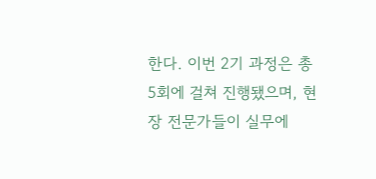한다. 이번 2기 과정은 총 5회에 걸쳐 진행됐으며, 현장 전문가들이 실무에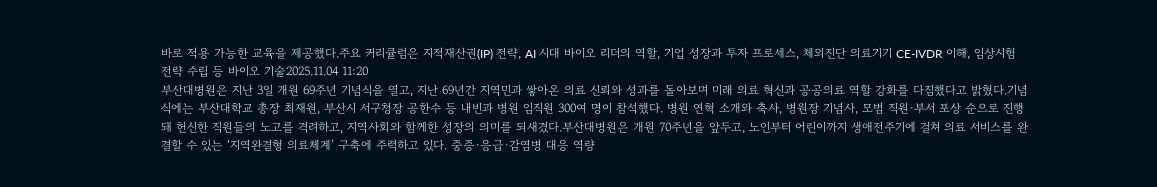바로 적용 가능한 교육을 제공했다.주요 커리큘럼은 지적재산권(IP) 전략, AI 시대 바이오 리더의 역할, 기업 성장과 투자 프로세스, 체외진단 의료기기 CE-IVDR 이해, 임상시험 전략 수립 등 바이오 기술2025.11.04 11:20
부산대병원은 지난 3일 개원 69주년 기념식을 열고, 지난 69년간 지역민과 쌓아온 의료 신뢰와 성과를 돌아보며 미래 의료 혁신과 공공의료 역할 강화를 다짐했다고 밝혔다.기념식에는 부산대학교 총장 최재원, 부산시 서구청장 공한수 등 내빈과 병원 임직원 300여 명이 참석했다. 병원 연혁 소개와 축사, 병원장 기념사, 모범 직원·부서 포상 순으로 진행돼 헌신한 직원들의 노고를 격려하고, 지역사회와 함께한 성장의 의미를 되새겼다.부산대병원은 개원 70주년을 앞두고, 노인부터 어린이까지 생애전주기에 걸쳐 의료 서비스를 완결할 수 있는 ‘지역완결형 의료체계’ 구축에 주력하고 있다. 중증·응급·감염병 대응 역량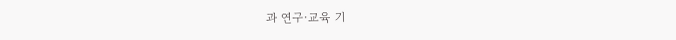과 연구·교육 기